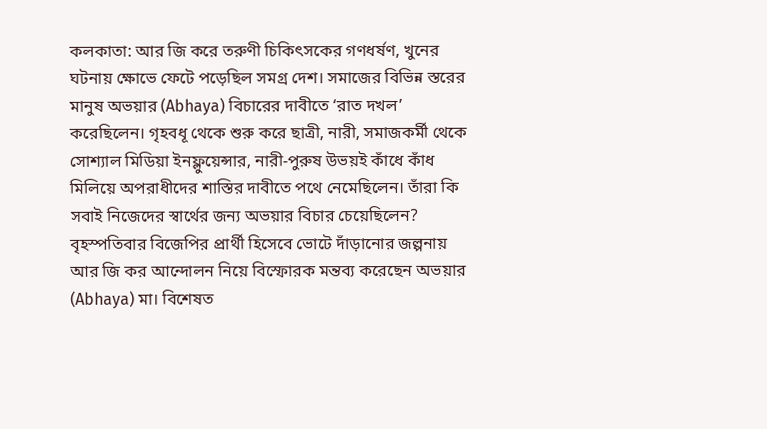কলকাতা: আর জি করে তরুণী চিকিৎসকের গণধর্ষণ, খুনের ঘটনায় ক্ষোভে ফেটে পড়েছিল সমগ্র দেশ। সমাজের বিভিন্ন স্তরের মানুষ অভয়ার (Abhaya) বিচারের দাবীতে ‘রাত দখল’ করেছিলেন। গৃহবধূ থেকে শুরু করে ছাত্রী, নারী, সমাজকর্মী থেকে সোশ্যাল মিডিয়া ইনফ্লুয়েন্সার, নারী-পুরুষ উভয়ই কাঁধে কাঁধ মিলিয়ে অপরাধীদের শাস্তির দাবীতে পথে নেমেছিলেন। তাঁরা কি সবাই নিজেদের স্বার্থের জন্য অভয়ার বিচার চেয়েছিলেন?
বৃহস্পতিবার বিজেপির প্রার্থী হিসেবে ভোটে দাঁড়ানোর জল্পনায় আর জি কর আন্দোলন নিয়ে বিস্ফোরক মন্তব্য করেছেন অভয়ার (Abhaya) মা। বিশেষত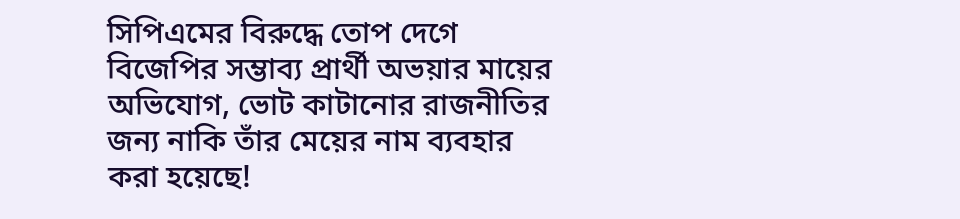সিপিএমের বিরুদ্ধে তোপ দেগে বিজেপির সম্ভাব্য প্রার্থী অভয়ার মায়ের অভিযোগ, ভোট কাটানোর রাজনীতির জন্য নাকি তাঁর মেয়ের নাম ব্যবহার করা হয়েছে!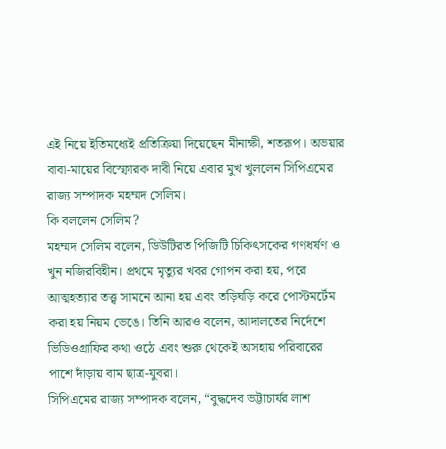এই নিয়ে ইতিমধ্যেই প্রতিক্রিয়া দিয়েছেন মীনাক্ষী, শতরূপ। অভয়ার বাবা-মায়ের বিস্ফোরক দাবী নিয়ে এবার মুখ খুললেন সিপিএমের রাজ্য সম্পাদক মহম্মদ সেলিম।
কি বললেন সেলিম?
মহম্মদ সেলিম বলেন, ডিউটিরত পিজিটি চিকিৎসকের গণধর্ষণ ও খুন নজিরবিহীন। প্রথমে মৃত্যুর খবর গোপন করা হয়, পরে আত্মহত্যার তত্ত্ব সামনে আনা হয় এবং তড়িঘড়ি করে পোস্টমর্টেম করা হয় নিয়ম ভেঙে। তিনি আরও বলেন, আদালতের নির্দেশে ভিডিওগ্রাফির কথা ওঠে এবং শুরু থেকেই অসহায় পরিবারের পাশে দাঁড়ায় বাম ছাত্র-যুবরা।
সিপিএমের রাজ্য সম্পাদক বলেন, “বুদ্ধদেব ভট্টাচার্যর লাশ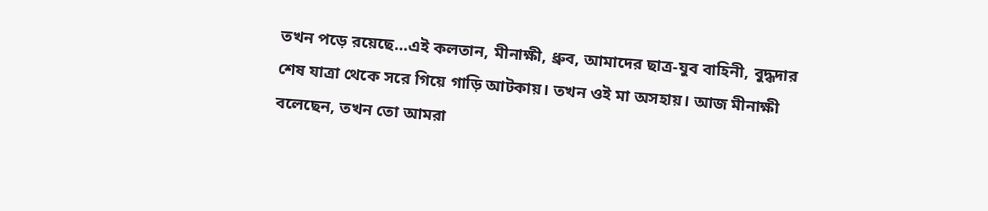তখন পড়ে রয়েছে…এই কলতান, মীনাক্ষী, ধ্রুব, আমাদের ছাত্র-যুব বাহিনী, বুদ্ধদার শেষ যাত্রা থেকে সরে গিয়ে গাড়ি আটকায়। তখন ওই মা অসহায়। আজ মীনাক্ষী বলেছেন, তখন তো আমরা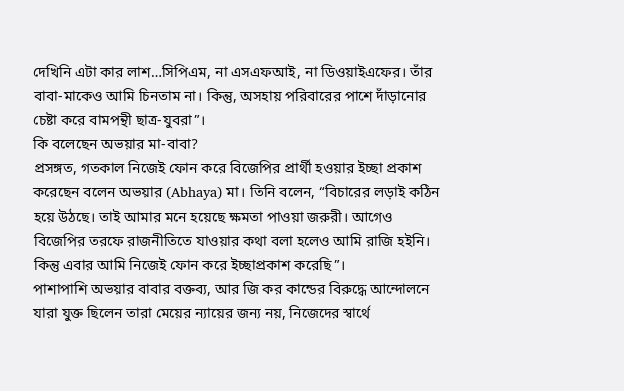দেখিনি এটা কার লাশ…সিপিএম, না এসএফআই, না ডিওয়াইএফের। তাঁর বাবা-মাকেও আমি চিনতাম না। কিন্তু, অসহায় পরিবারের পাশে দাঁড়ানোর চেষ্টা করে বামপন্থী ছাত্র-যুবরা”।
কি বলেছেন অভয়ার মা-বাবা?
প্রসঙ্গত, গতকাল নিজেই ফোন করে বিজেপির প্রার্থী হওয়ার ইচ্ছা প্রকাশ করেছেন বলেন অভয়ার (Abhaya) মা। তিনি বলেন, “বিচারের লড়াই কঠিন হয়ে উঠছে। তাই আমার মনে হয়েছে ক্ষমতা পাওয়া জরুরী। আগেও বিজেপির তরফে রাজনীতিতে যাওয়ার কথা বলা হলেও আমি রাজি হইনি। কিন্তু এবার আমি নিজেই ফোন করে ইচ্ছাপ্রকাশ করেছি”।
পাশাপাশি অভয়ার বাবার বক্তব্য, আর জি কর কান্ডের বিরুদ্ধে আন্দোলনে যারা যুক্ত ছিলেন তারা মেয়ের ন্যায়ের জন্য নয়, নিজেদের স্বার্থে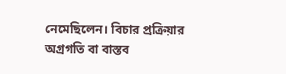নেমেছিলেন। বিচার প্রক্রিয়ার অগ্রগতি বা বাস্তব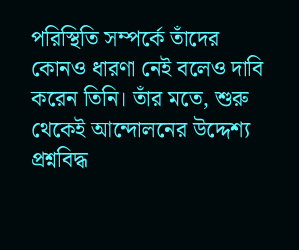পরিস্থিতি সম্পর্কে তাঁদের কোনও ধারণা নেই বলেও দাবি করেন তিনি। তাঁর মতে, শুরু থেকেই আন্দোলনের উদ্দেশ্য প্রশ্নবিদ্ধ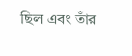ছিল এবং তাঁর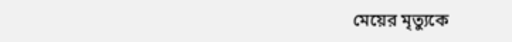মেয়ের মৃত্যুকে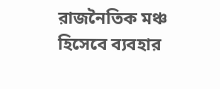রাজনৈতিক মঞ্চ হিসেবে ব্যবহার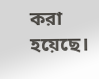করা হয়েছে।